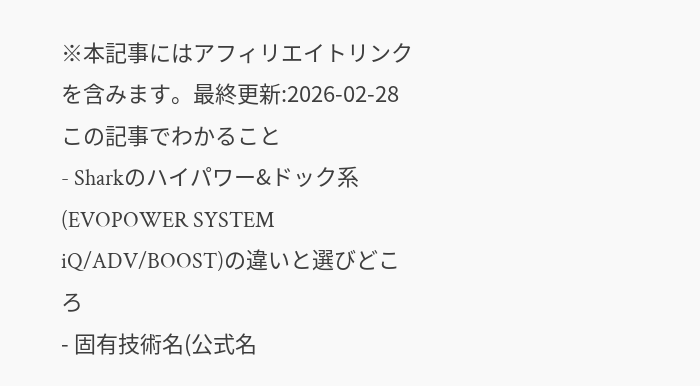※本記事にはアフィリエイトリンクを含みます。最終更新:2026-02-28
この記事でわかること
- Sharkのハイパワー&ドック系(EVOPOWER SYSTEM iQ/ADV/BOOST)の違いと選びどころ
- 固有技術名(公式名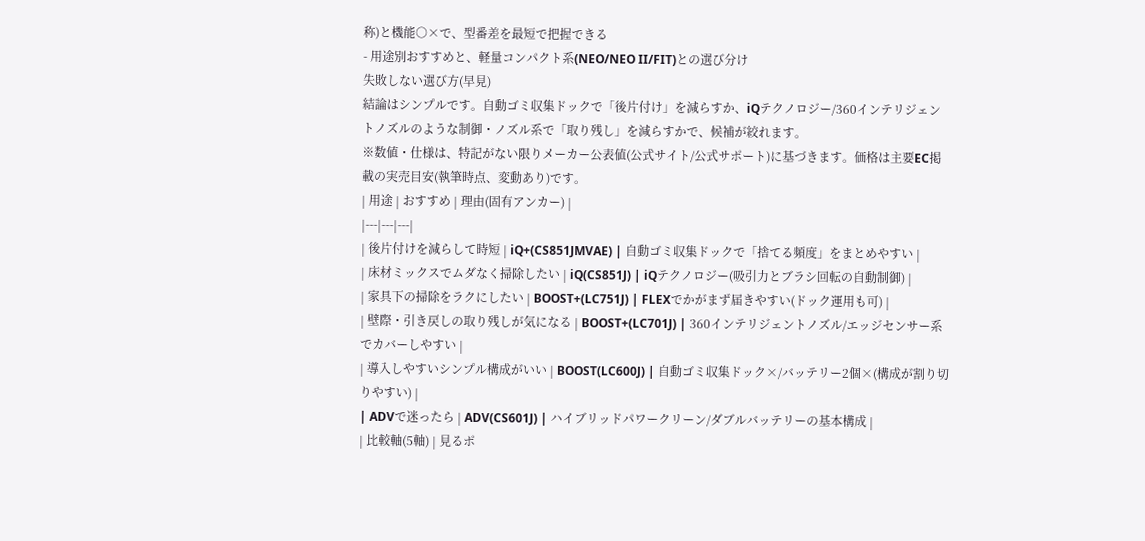称)と機能○×で、型番差を最短で把握できる
- 用途別おすすめと、軽量コンパクト系(NEO/NEO II/FIT)との選び分け
失敗しない選び方(早見)
結論はシンプルです。自動ゴミ収集ドックで「後片付け」を減らすか、iQテクノロジー/360インテリジェントノズルのような制御・ノズル系で「取り残し」を減らすかで、候補が絞れます。
※数値・仕様は、特記がない限りメーカー公表値(公式サイト/公式サポート)に基づきます。価格は主要EC掲載の実売目安(執筆時点、変動あり)です。
| 用途 | おすすめ | 理由(固有アンカー) |
|---|---|---|
| 後片付けを減らして時短 | iQ+(CS851JMVAE) | 自動ゴミ収集ドックで「捨てる頻度」をまとめやすい |
| 床材ミックスでムダなく掃除したい | iQ(CS851J) | iQテクノロジー(吸引力とブラシ回転の自動制御) |
| 家具下の掃除をラクにしたい | BOOST+(LC751J) | FLEXでかがまず届きやすい(ドック運用も可) |
| 壁際・引き戻しの取り残しが気になる | BOOST+(LC701J) | 360インテリジェントノズル/エッジセンサー系でカバーしやすい |
| 導入しやすいシンプル構成がいい | BOOST(LC600J) | 自動ゴミ収集ドック×/バッテリー2個×(構成が割り切りやすい) |
| ADVで迷ったら | ADV(CS601J) | ハイブリッドパワークリーン/ダブルバッテリーの基本構成 |
| 比較軸(5軸) | 見るポ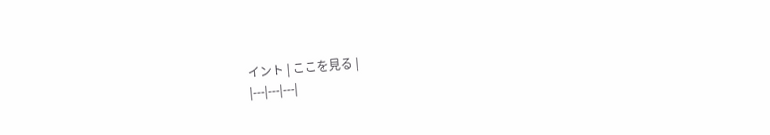イント | ここを見る |
|---|---|---|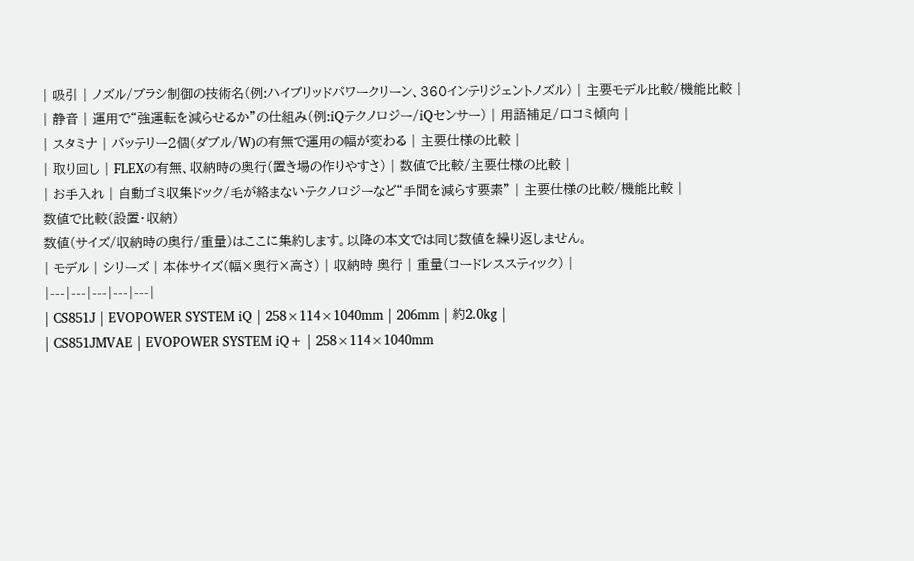| 吸引 | ノズル/ブラシ制御の技術名(例:ハイブリッドパワークリーン、360インテリジェントノズル) | 主要モデル比較/機能比較 |
| 静音 | 運用で“強運転を減らせるか”の仕組み(例:iQテクノロジー/iQセンサー) | 用語補足/口コミ傾向 |
| スタミナ | バッテリー2個(ダブル/W)の有無で運用の幅が変わる | 主要仕様の比較 |
| 取り回し | FLEXの有無、収納時の奥行(置き場の作りやすさ) | 数値で比較/主要仕様の比較 |
| お手入れ | 自動ゴミ収集ドック/毛が絡まないテクノロジーなど“手間を減らす要素” | 主要仕様の比較/機能比較 |
数値で比較(設置・収納)
数値(サイズ/収納時の奥行/重量)はここに集約します。以降の本文では同じ数値を繰り返しません。
| モデル | シリーズ | 本体サイズ(幅×奥行×高さ) | 収納時 奥行 | 重量(コードレススティック) |
|---|---|---|---|---|
| CS851J | EVOPOWER SYSTEM iQ | 258×114×1040mm | 206mm | 約2.0kg |
| CS851JMVAE | EVOPOWER SYSTEM iQ+ | 258×114×1040mm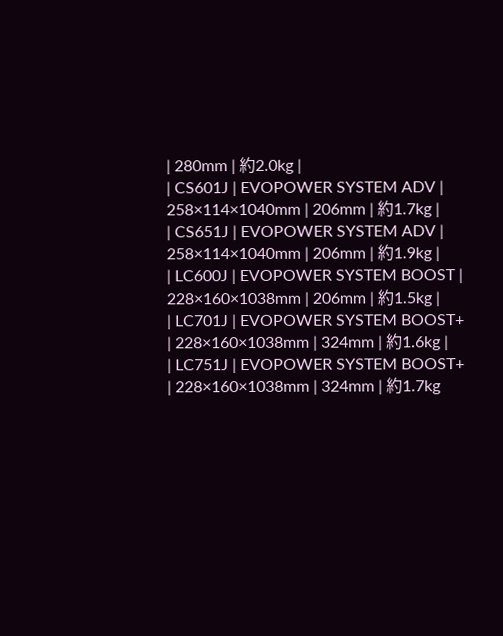| 280mm | 約2.0kg |
| CS601J | EVOPOWER SYSTEM ADV | 258×114×1040mm | 206mm | 約1.7kg |
| CS651J | EVOPOWER SYSTEM ADV | 258×114×1040mm | 206mm | 約1.9kg |
| LC600J | EVOPOWER SYSTEM BOOST | 228×160×1038mm | 206mm | 約1.5kg |
| LC701J | EVOPOWER SYSTEM BOOST+ | 228×160×1038mm | 324mm | 約1.6kg |
| LC751J | EVOPOWER SYSTEM BOOST+ | 228×160×1038mm | 324mm | 約1.7kg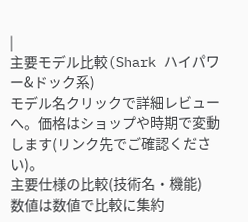|
主要モデル比較(Shark ハイパワー&ドック系)
モデル名クリックで詳細レビューへ。価格はショップや時期で変動します(リンク先でご確認ください)。
主要仕様の比較(技術名・機能)
数値は数値で比較に集約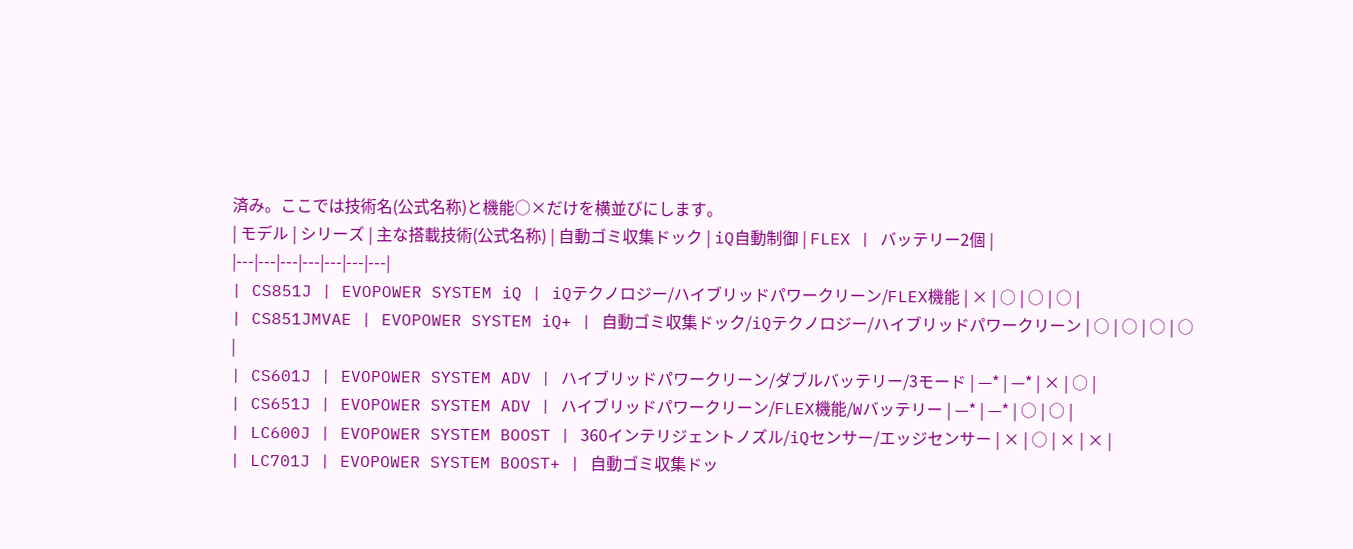済み。ここでは技術名(公式名称)と機能○×だけを横並びにします。
| モデル | シリーズ | 主な搭載技術(公式名称) | 自動ゴミ収集ドック | iQ自動制御 | FLEX | バッテリー2個 |
|---|---|---|---|---|---|---|
| CS851J | EVOPOWER SYSTEM iQ | iQテクノロジー/ハイブリッドパワークリーン/FLEX機能 | × | ○ | ○ | ○ |
| CS851JMVAE | EVOPOWER SYSTEM iQ+ | 自動ゴミ収集ドック/iQテクノロジー/ハイブリッドパワークリーン | ○ | ○ | ○ | ○ |
| CS601J | EVOPOWER SYSTEM ADV | ハイブリッドパワークリーン/ダブルバッテリー/3モード | —* | —* | × | ○ |
| CS651J | EVOPOWER SYSTEM ADV | ハイブリッドパワークリーン/FLEX機能/Wバッテリー | —* | —* | ○ | ○ |
| LC600J | EVOPOWER SYSTEM BOOST | 360インテリジェントノズル/iQセンサー/エッジセンサー | × | ○ | × | × |
| LC701J | EVOPOWER SYSTEM BOOST+ | 自動ゴミ収集ドッ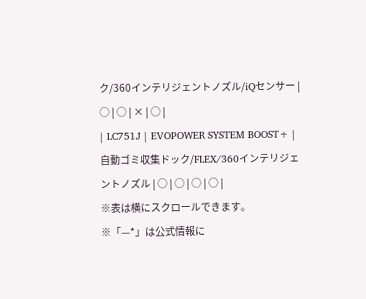ク/360インテリジェントノズル/iQセンサー | ○ | ○ | × | ○ |
| LC751J | EVOPOWER SYSTEM BOOST+ | 自動ゴミ収集ドック/FLEX/360インテリジェントノズル | ○ | ○ | ○ | ○ |
※表は横にスクロールできます。
※「—*」は公式情報に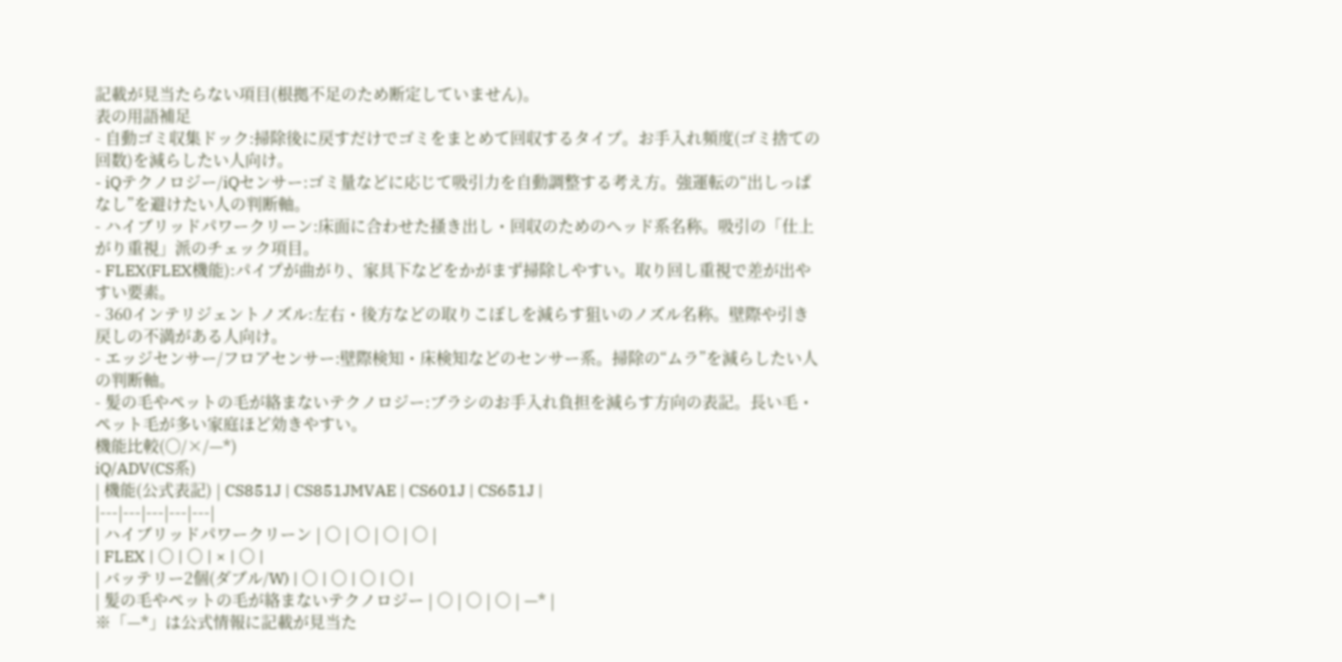記載が見当たらない項目(根拠不足のため断定していません)。
表の用語補足
- 自動ゴミ収集ドック:掃除後に戻すだけでゴミをまとめて回収するタイプ。お手入れ頻度(ゴミ捨ての回数)を減らしたい人向け。
- iQテクノロジー/iQセンサー:ゴミ量などに応じて吸引力を自動調整する考え方。強運転の“出しっぱなし”を避けたい人の判断軸。
- ハイブリッドパワークリーン:床面に合わせた掻き出し・回収のためのヘッド系名称。吸引の「仕上がり重視」派のチェック項目。
- FLEX(FLEX機能):パイプが曲がり、家具下などをかがまず掃除しやすい。取り回し重視で差が出やすい要素。
- 360インテリジェントノズル:左右・後方などの取りこぼしを減らす狙いのノズル名称。壁際や引き戻しの不満がある人向け。
- エッジセンサー/フロアセンサー:壁際検知・床検知などのセンサー系。掃除の“ムラ”を減らしたい人の判断軸。
- 髪の毛やペットの毛が絡まないテクノロジー:ブラシのお手入れ負担を減らす方向の表記。長い毛・ペット毛が多い家庭ほど効きやすい。
機能比較(○/×/—*)
iQ/ADV(CS系)
| 機能(公式表記) | CS851J | CS851JMVAE | CS601J | CS651J |
|---|---|---|---|---|
| ハイブリッドパワークリーン | ○ | ○ | ○ | ○ |
| FLEX | ○ | ○ | × | ○ |
| バッテリー2個(ダブル/W) | ○ | ○ | ○ | ○ |
| 髪の毛やペットの毛が絡まないテクノロジー | ○ | ○ | ○ | —* |
※「—*」は公式情報に記載が見当た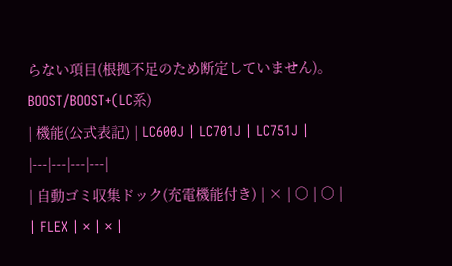らない項目(根拠不足のため断定していません)。
BOOST/BOOST+(LC系)
| 機能(公式表記) | LC600J | LC701J | LC751J |
|---|---|---|---|
| 自動ゴミ収集ドック(充電機能付き) | × | ○ | ○ |
| FLEX | × | × |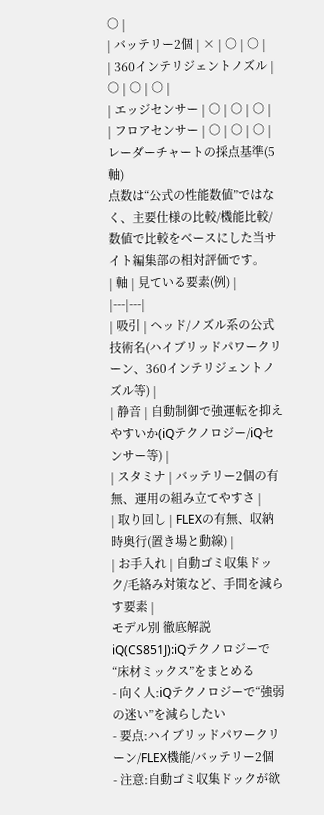○ |
| バッテリー2個 | × | ○ | ○ |
| 360インテリジェントノズル | ○ | ○ | ○ |
| エッジセンサー | ○ | ○ | ○ |
| フロアセンサー | ○ | ○ | ○ |
レーダーチャートの採点基準(5軸)
点数は“公式の性能数値”ではなく、主要仕様の比較/機能比較/数値で比較をベースにした当サイト編集部の相対評価です。
| 軸 | 見ている要素(例) |
|---|---|
| 吸引 | ヘッド/ノズル系の公式技術名(ハイブリッドパワークリーン、360インテリジェントノズル等) |
| 静音 | 自動制御で強運転を抑えやすいか(iQテクノロジー/iQセンサー等) |
| スタミナ | バッテリー2個の有無、運用の組み立てやすさ |
| 取り回し | FLEXの有無、収納時奥行(置き場と動線) |
| お手入れ | 自動ゴミ収集ドック/毛絡み対策など、手間を減らす要素 |
モデル別 徹底解説
iQ(CS851J):iQテクノロジーで“床材ミックス”をまとめる
- 向く人:iQテクノロジーで“強弱の迷い”を減らしたい
- 要点:ハイブリッドパワークリーン/FLEX機能/バッテリー2個
- 注意:自動ゴミ収集ドックが欲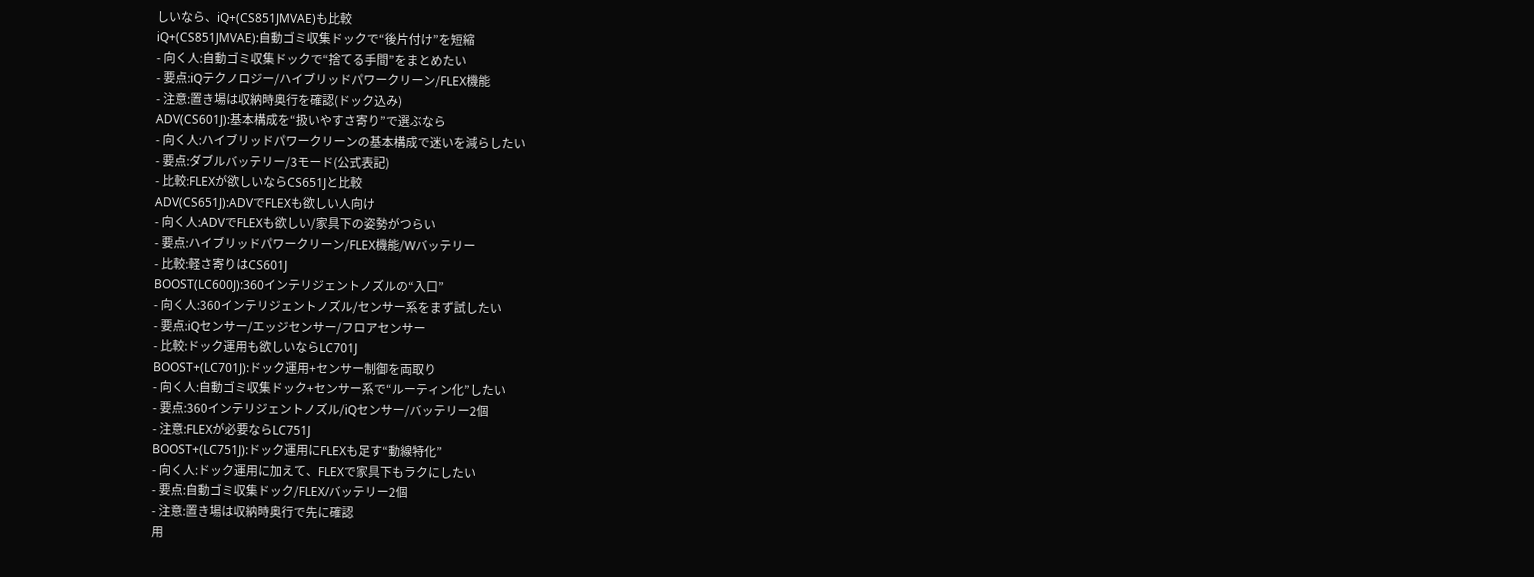しいなら、iQ+(CS851JMVAE)も比較
iQ+(CS851JMVAE):自動ゴミ収集ドックで“後片付け”を短縮
- 向く人:自動ゴミ収集ドックで“捨てる手間”をまとめたい
- 要点:iQテクノロジー/ハイブリッドパワークリーン/FLEX機能
- 注意:置き場は収納時奥行を確認(ドック込み)
ADV(CS601J):基本構成を“扱いやすさ寄り”で選ぶなら
- 向く人:ハイブリッドパワークリーンの基本構成で迷いを減らしたい
- 要点:ダブルバッテリー/3モード(公式表記)
- 比較:FLEXが欲しいならCS651Jと比較
ADV(CS651J):ADVでFLEXも欲しい人向け
- 向く人:ADVでFLEXも欲しい/家具下の姿勢がつらい
- 要点:ハイブリッドパワークリーン/FLEX機能/Wバッテリー
- 比較:軽さ寄りはCS601J
BOOST(LC600J):360インテリジェントノズルの“入口”
- 向く人:360インテリジェントノズル/センサー系をまず試したい
- 要点:iQセンサー/エッジセンサー/フロアセンサー
- 比較:ドック運用も欲しいならLC701J
BOOST+(LC701J):ドック運用+センサー制御を両取り
- 向く人:自動ゴミ収集ドック+センサー系で“ルーティン化”したい
- 要点:360インテリジェントノズル/iQセンサー/バッテリー2個
- 注意:FLEXが必要ならLC751J
BOOST+(LC751J):ドック運用にFLEXも足す“動線特化”
- 向く人:ドック運用に加えて、FLEXで家具下もラクにしたい
- 要点:自動ゴミ収集ドック/FLEX/バッテリー2個
- 注意:置き場は収納時奥行で先に確認
用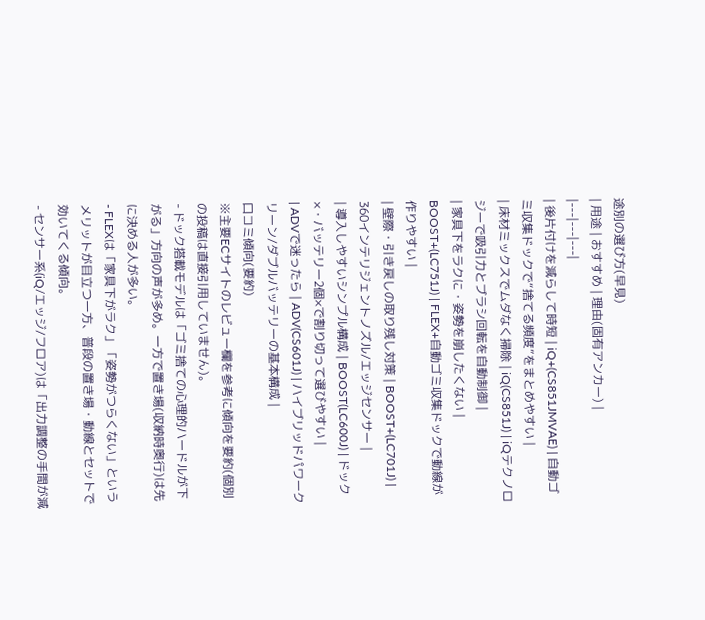途別の選び方(早見)
| 用途 | おすすめ | 理由(固有アンカー) |
|---|---|---|
| 後片付けを減らして時短 | iQ+(CS851JMVAE) | 自動ゴミ収集ドックで“捨てる頻度”をまとめやすい |
| 床材ミックスでムダなく掃除 | iQ(CS851J) | iQテクノロジーで吸引力とブラシ回転を自動制御 |
| 家具下をラクに・姿勢を崩したくない | BOOST+(LC751J) | FLEX+自動ゴミ収集ドックで動線が作りやすい |
| 壁際・引き戻しの取り残し対策 | BOOST+(LC701J) | 360インテリジェントノズル/エッジセンサー |
| 導入しやすいシンプル構成 | BOOST(LC600J) | ドック×・バッテリー2個×で割り切って選びやすい |
| ADVで迷ったら | ADV(CS601J) | ハイブリッドパワークリーン/ダブルバッテリーの基本構成 |
口コミ傾向(要約)
※主要ECサイトのレビュー欄を参考に傾向を要約(個別の投稿は直接引用していません)。
- ドック搭載モデルは「ゴミ捨ての心理的ハードルが下がる」方向の声が多め。一方で置き場(収納時奥行)は先に決める人が多い。
- FLEXは「家具下がラク」「姿勢がつらくない」というメリットが目立つ一方、普段の置き場・動線とセットで効いてくる傾向。
- センサー系(iQ/エッジ/フロア)は「出力調整の手間が減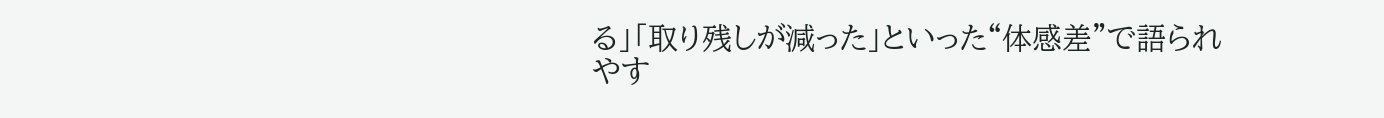る」「取り残しが減った」といった“体感差”で語られやす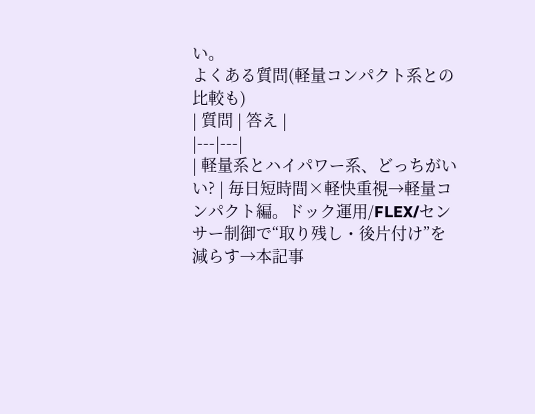い。
よくある質問(軽量コンパクト系との比較も)
| 質問 | 答え |
|---|---|
| 軽量系とハイパワー系、どっちがいい? | 毎日短時間×軽快重視→軽量コンパクト編。ドック運用/FLEX/センサー制御で“取り残し・後片付け”を減らす→本記事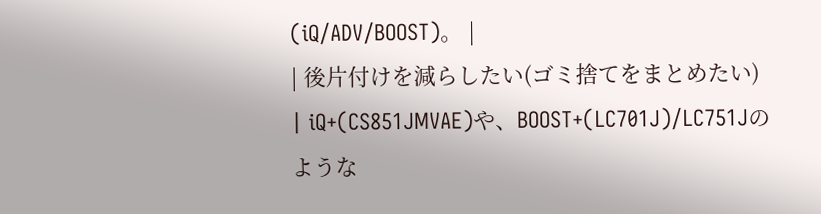(iQ/ADV/BOOST)。 |
| 後片付けを減らしたい(ゴミ捨てをまとめたい) | iQ+(CS851JMVAE)や、BOOST+(LC701J)/LC751Jのような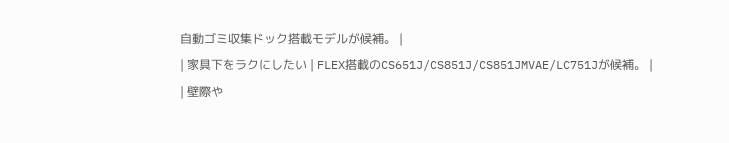自動ゴミ収集ドック搭載モデルが候補。 |
| 家具下をラクにしたい | FLEX搭載のCS651J/CS851J/CS851JMVAE/LC751Jが候補。 |
| 壁際や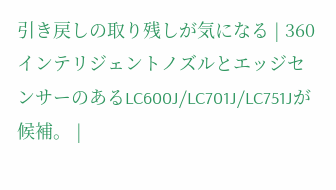引き戻しの取り残しが気になる | 360インテリジェントノズルとエッジセンサーのあるLC600J/LC701J/LC751Jが候補。 |